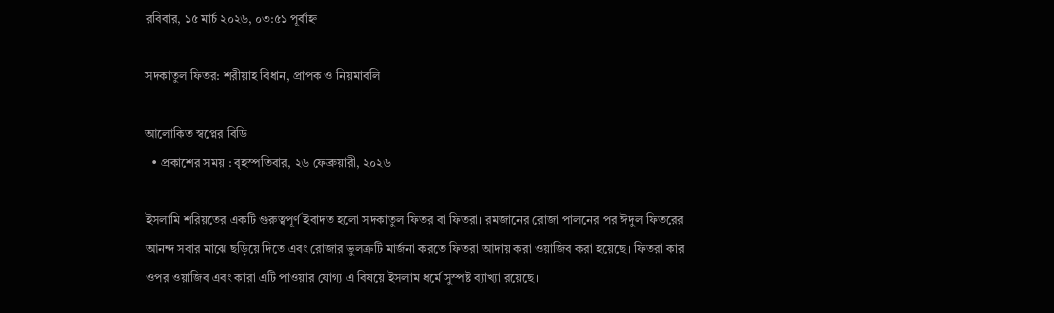রবিবার, ১৫ মার্চ ২০২৬, ০৩:৫১ পূর্বাহ্ন

সদকাতুল ফিতর: শরীয়াহ বিধান, প্রাপক ও নিয়মাবলি

আলোকিত স্বপ্নের বিডি
  • প্রকাশের সময় : বৃহস্পতিবার, ২৬ ফেব্রুয়ারী, ২০২৬

ইসলামি শরিয়তের একটি গুরুত্বপূর্ণ ইবাদত হলো সদকাতুল ফিতর বা ফিতরা। রমজানের রোজা পালনের পর ঈদুল ফিতরের আনন্দ সবার মাঝে ছড়িয়ে দিতে এবং রোজার ভুলত্রুটি মার্জনা করতে ফিতরা আদায় করা ওয়াজিব করা হয়েছে। ফিতরা কার ওপর ওয়াজিব এবং কারা এটি পাওয়ার যোগ্য এ বিষয়ে ইসলাম ধর্মে সুস্পষ্ট ব্যাখ্যা রয়েছে।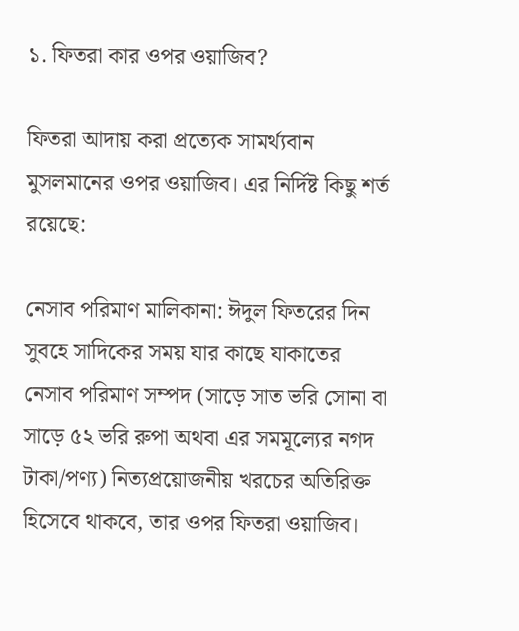১. ফিতরা কার ওপর ওয়াজিব?

ফিতরা আদায় করা প্রত্যেক সামর্থ্যবান মুসলমানের ওপর ওয়াজিব। এর নির্দিষ্ট কিছু শর্ত রয়েছে:

নেসাব পরিমাণ মালিকানা: ঈদুল ফিতরের দিন সুবহে সাদিকের সময় যার কাছে যাকাতের নেসাব পরিমাণ সম্পদ (সাড়ে সাত ভরি সোনা বা সাড়ে ৫২ ভরি রুপা অথবা এর সমমূল্যের নগদ টাকা/পণ্য) নিত্যপ্রয়োজনীয় খরচের অতিরিক্ত হিসেবে থাকবে, তার ওপর ফিতরা ওয়াজিব।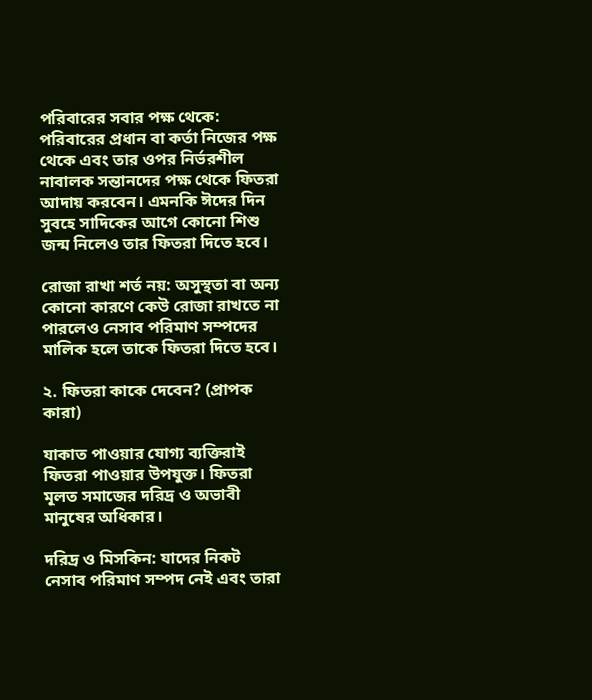পরিবারের সবার পক্ষ থেকে: পরিবারের প্রধান বা কর্তা নিজের পক্ষ থেকে এবং তার ওপর নির্ভরশীল নাবালক সন্তানদের পক্ষ থেকে ফিতরা আদায় করবেন। এমনকি ঈদের দিন সুবহে সাদিকের আগে কোনো শিশু জন্ম নিলেও তার ফিতরা দিতে হবে।

রোজা রাখা শর্ত নয়: অসুস্থতা বা অন্য কোনো কারণে কেউ রোজা রাখতে না পারলেও নেসাব পরিমাণ সম্পদের মালিক হলে তাকে ফিতরা দিতে হবে।

২. ফিতরা কাকে দেবেন? (প্রাপক কারা)

যাকাত পাওয়ার যোগ্য ব্যক্তিরাই ফিতরা পাওয়ার উপযুক্ত। ফিতরা মূলত সমাজের দরিদ্র ও অভাবী মানুষের অধিকার।

দরিদ্র ও মিসকিন: যাদের নিকট নেসাব পরিমাণ সম্পদ নেই এবং তারা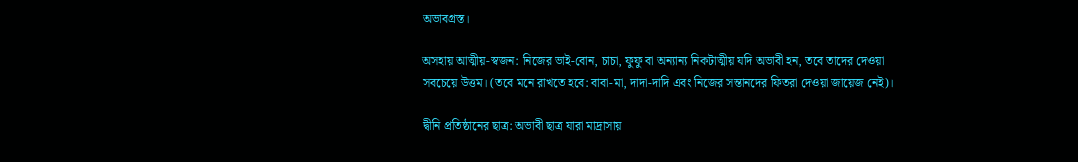অভাবগ্রস্ত।

অসহায় আত্মীয়-স্বজন: নিজের ভাই-বোন, চাচা, ফুফু বা অন্যান্য নিকটাত্মীয় যদি অভাবী হন, তবে তাদের দেওয়া সবচেয়ে উত্তম। (তবে মনে রাখতে হবে: বাবা-মা, দাদা-দাদি এবং নিজের সন্তানদের ফিতরা দেওয়া জায়েজ নেই)।

দ্বীনি প্রতিষ্ঠানের ছাত্র: অভাবী ছাত্র যারা মাদ্রাসায়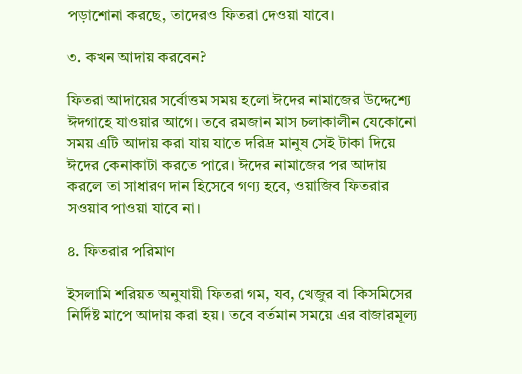পড়াশোনা করছে, তাদেরও ফিতরা দেওয়া যাবে।

৩. কখন আদায় করবেন?

ফিতরা আদায়ের সর্বোত্তম সময় হলো ঈদের নামাজের উদ্দেশ্যে ঈদগাহে যাওয়ার আগে। তবে রমজান মাস চলাকালীন যেকোনো সময় এটি আদায় করা যায় যাতে দরিদ্র মানুষ সেই টাকা দিয়ে ঈদের কেনাকাটা করতে পারে। ঈদের নামাজের পর আদায় করলে তা সাধারণ দান হিসেবে গণ্য হবে, ওয়াজিব ফিতরার সওয়াব পাওয়া যাবে না।

৪. ফিতরার পরিমাণ

ইসলামি শরিয়ত অনুযায়ী ফিতরা গম, যব, খেজুর বা কিসমিসের নির্দিষ্ট মাপে আদায় করা হয়। তবে বর্তমান সময়ে এর বাজারমূল্য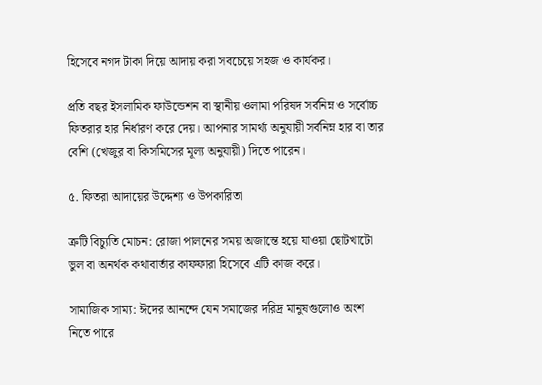হিসেবে নগদ টাকা দিয়ে আদায় করা সবচেয়ে সহজ ও কার্যকর।

প্রতি বছর ইসলামিক ফাউন্ডেশন বা স্থানীয় ওলামা পরিষদ সর্বনিম্ন ও সর্বোচ্চ ফিতরার হার নির্ধারণ করে দেয়। আপনার সামর্থ্য অনুযায়ী সর্বনিম্ন হার বা তার বেশি (খেজুর বা কিসমিসের মূল্য অনুযায়ী) দিতে পারেন।

৫. ফিতরা আদায়ের উদ্দেশ্য ও উপকারিতা

ত্রুটি বিচ্যুতি মোচন: রোজা পালনের সময় অজান্তে হয়ে যাওয়া ছোটখাটো ভুল বা অনর্থক কথাবার্তার কাফফারা হিসেবে এটি কাজ করে।

সামাজিক সাম্য: ঈদের আনন্দে যেন সমাজের দরিদ্র মানুষগুলোও অংশ নিতে পারে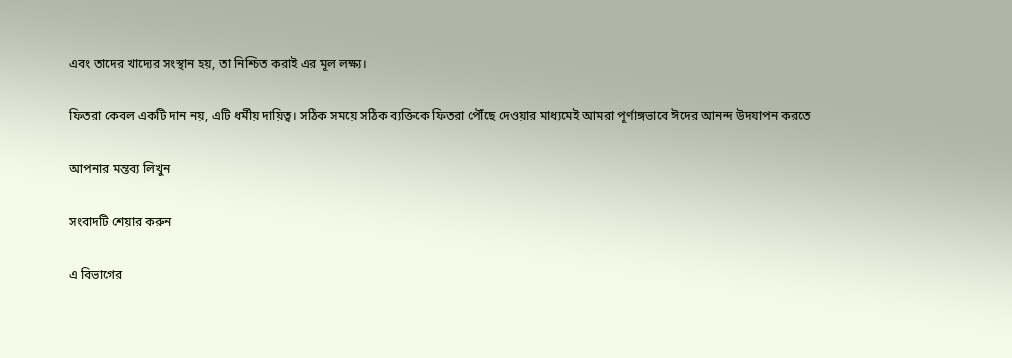এবং তাদের খাদ্যের সংস্থান হয়, তা নিশ্চিত করাই এর মূল লক্ষ্য।

ফিতরা কেবল একটি দান নয়, এটি ধর্মীয় দায়িত্ব। সঠিক সময়ে সঠিক ব্যক্তিকে ফিতরা পৌঁছে দেওয়ার মাধ্যমেই আমরা পূর্ণাঙ্গভাবে ঈদের আনন্দ উদযাপন করতে

আপনার মন্তব্য লিখুন

সংবাদটি শেয়ার করুন

এ বিভাগের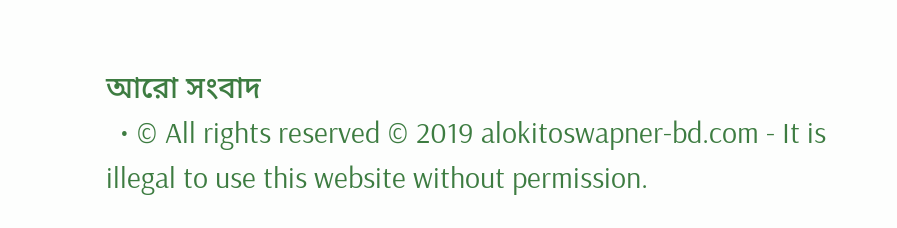আরো সংবাদ
  • © All rights reserved © 2019 alokitoswapner-bd.com - It is illegal to use this website without permission.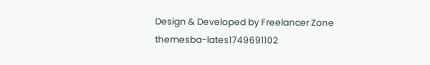Design & Developed by Freelancer Zone
themesba-lates1749691102